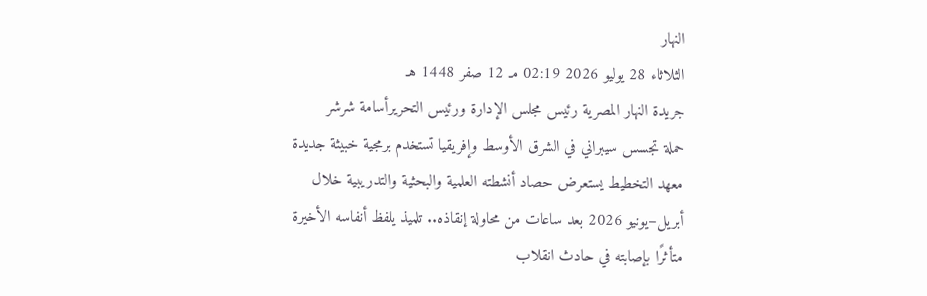النهار
الثلاثاء 28 يوليو 2026 02:19 مـ 12 صفر 1448 هـ
جريدة النهار المصرية رئيس مجلس الإدارة ورئيس التحريرأسامة شرشر
حملة تجسس سيبراني في الشرق الأوسط وإفريقيا تستخدم برمجية خبيثة جديدة معهد التخطيط يستعرض حصاد أنشطته العلمية والبحثية والتدريبية خلال أبريل–يونيو 2026 بعد ساعات من محاولة إنقاذه.. تلميذ يلفظ أنفاسه الأخيرة متأثرًا بإصابته في حادث انقلاب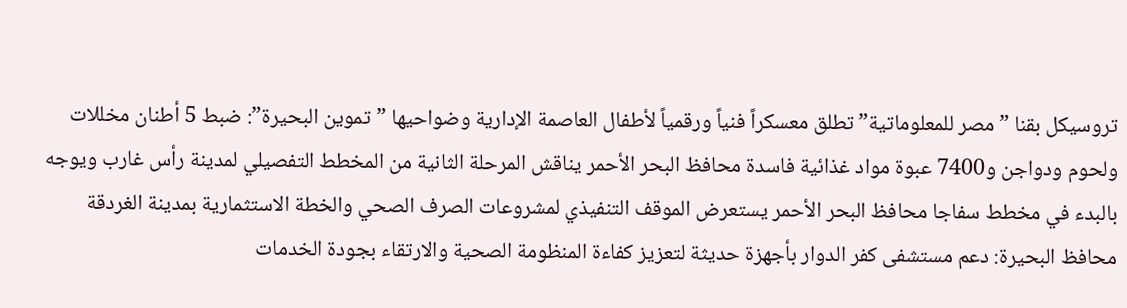تروسيكل بقنا ”مصر للمعلوماتية” تطلق معسكراً فنياً ورقمياً لأطفال العاصمة الإدارية وضواحيها ”تموين البحيرة”: ضبط 5 أطنان مخللات ولحوم ودواجن و7400 عبوة مواد غذائية فاسدة محافظ البحر الأحمر يناقش المرحلة الثانية من المخطط التفصيلي لمدينة رأس غارب ويوجه بالبدء في مخطط سفاجا محافظ البحر الأحمر يستعرض الموقف التنفيذي لمشروعات الصرف الصحي والخطة الاستثمارية بمدينة الغردقة محافظ البحيرة: دعم مستشفى كفر الدوار بأجهزة حديثة لتعزيز كفاءة المنظومة الصحية والارتقاء بجودة الخدمات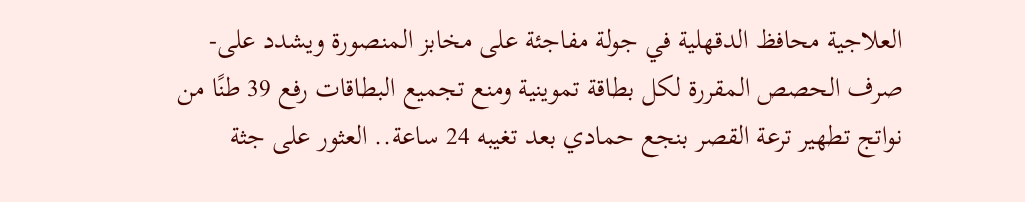العلاجية محافظ الدقهلية في جولة مفاجئة على مخابز المنصورة ويشدد على- صرف الحصص المقررة لكل بطاقة تموينية ومنع تجميع البطاقات رفع 39 طنًا من نواتج تطهير ترعة القصر بنجع حمادي بعد تغيبه 24 ساعة.. العثور على جثة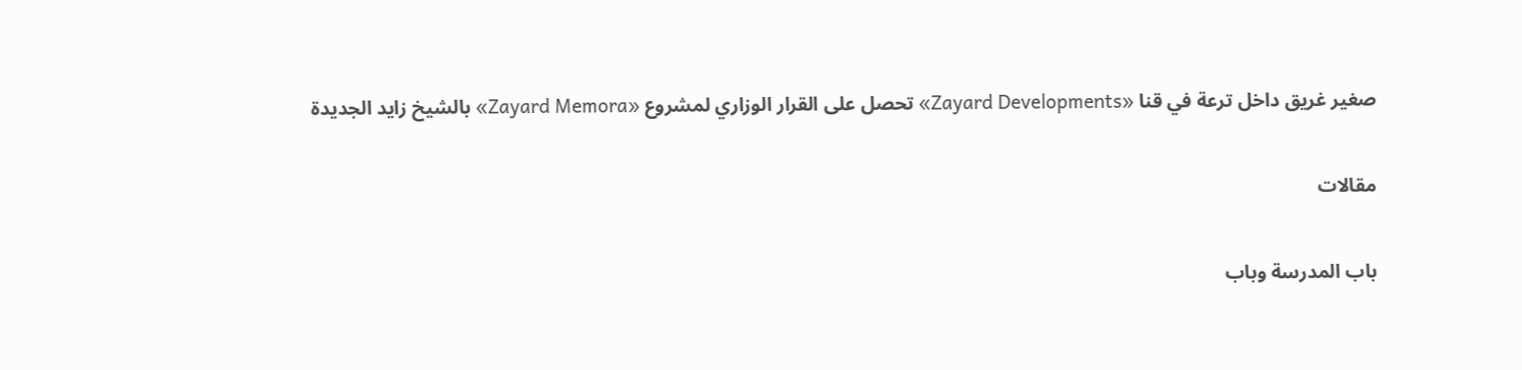صغير غريق داخل ترعة في قنا «Zayard Developments» تحصل على القرار الوزاري لمشروع «Zayard Memora» بالشيخ زايد الجديدة

مقالات

باب المدرسة وباب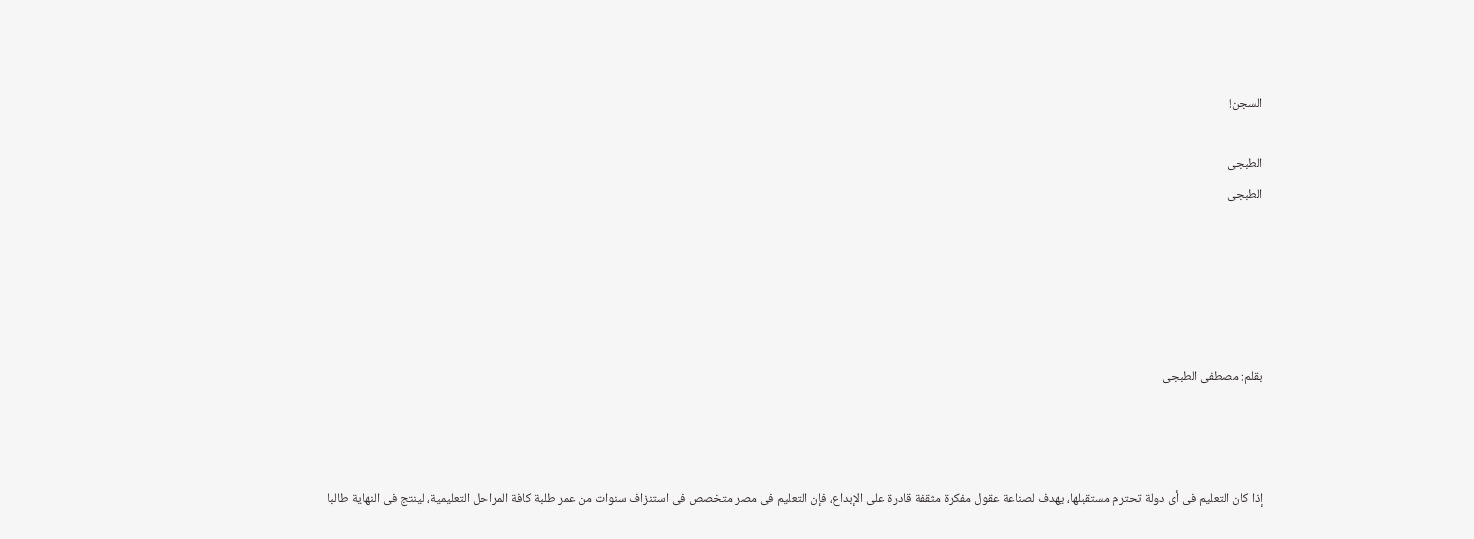السجن!

الطبجى
الطبجى





بقلم: مصطفى الطبجى



إذا كان التعليم فى أى دولة تحترم مستقبلها، يهدف لصناعة عقول مفكرة مثقفة قادرة على الإبداع، فإن التعليم فى مصر متخصص فى استنزاف سنوات من عمر طلبة كافة المراحل التعليمية، لينتج فى النهاية طالبا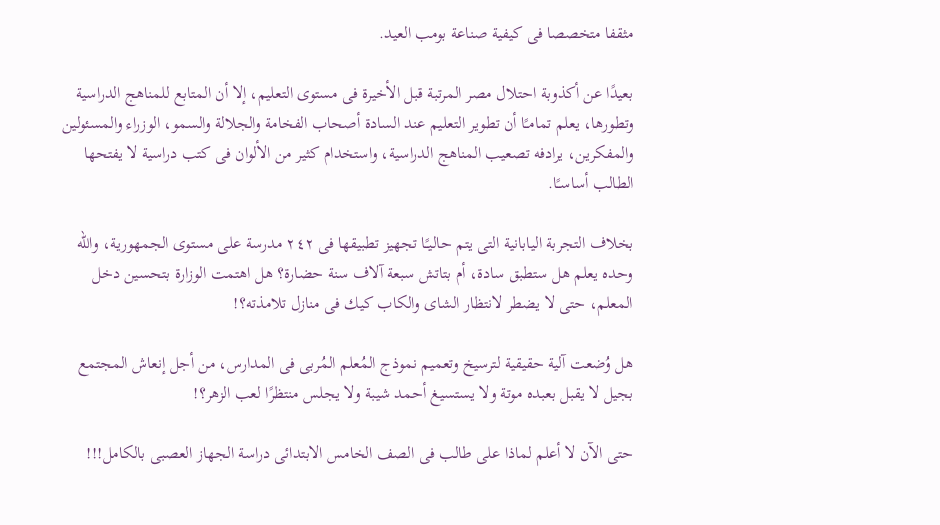مثقفا متخصصا فى كيفية صناعة بومب العيد.

بعيدًا عن أكذوبة احتلال مصر المرتبة قبل الأخيرة فى مستوى التعليم، إلا أن المتابع للمناهج الدراسية وتطورها، يعلم تمامـًا أن تطوير التعليم عند السادة أصحاب الفخامة والجلالة والسمو، الوزراء والمسئولين والمفكرين، يرادفه تصعيب المناهج الدراسية، واستخدام كثير من الألوان فى كتب دراسية لا يفتحها الطالب أساسـًا.

بخلاف التجربة اليابانية التى يتم حاليـًا تجهيز تطبيقها فى ٢٤٢ مدرسة على مستوى الجمهورية، والله وحده يعلم هل ستطبق سادة، أم بتاتش سبعة آلاف سنة حضارة؟ هل اهتمت الوزارة بتحسين دخل المعلم، حتى لا يضطر لانتظار الشاى والكاب كيك فى منازل تلامذته؟!

هل وُضعت آلية حقيقية لترسيخ وتعميم نموذج المُعلم المُربى فى المدارس، من أجل إنعاش المجتمع بجيل لا يقبل بعبده موتة ولا يستسيغ أحمد شيبة ولا يجلس منتظرًا لعب الزهر؟!

حتى الآن لا أعلم لماذا على طالب فى الصف الخامس الابتدائى دراسة الجهاز العصبى بالكامل!!!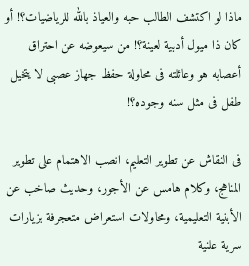ماذا لو اكتشف الطالب حبه والعياذ بالله للرياضيات؟! أو كان ذا ميول أدبية لعينة؟! من سيعوضه عن احتراق أعصابه هو وعائلته فى محاولة حفظ جهاز عصبى لا يتخيل طفل فى مثل سنه وجوده؟!

فى النقاش عن تطوير التعليم، انصب الاهتمام على تطوير المناهج، وكلام هامس عن الأجور، وحديث صاخب عن الأبنية التعليمية، ومحاولات استعراض متعجرفة بزيارات سرية علنية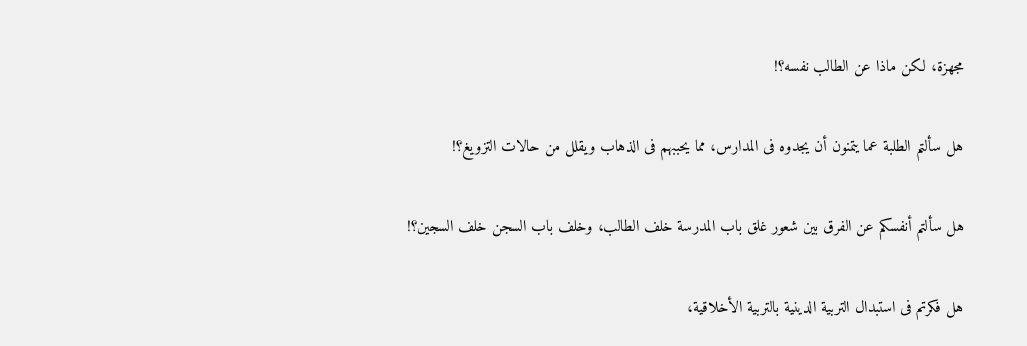مجهزة، لكن ماذا عن الطالب نفسه؟!

هل سألتم الطلبة عما يتمنون أن يجدوه فى المدارس، مما يحببهم فى الذهاب ويقلل من حالات التزويغ؟!

هل سألتم أنفسكم عن الفرق بين شعور غلق باب المدرسة خلف الطالب، وخلف باب السجن خلف السجين؟!

هل فكرتم فى استبدال التربية الدينية بالتربية الأخلاقية،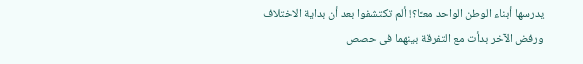يدرسها أبناء الوطن الواحد معـًا؟! ألم تكتشفوا بعد أن بداية الاختلاف ورفض الآخر بدأت مع التفرقة بينهما فى حصص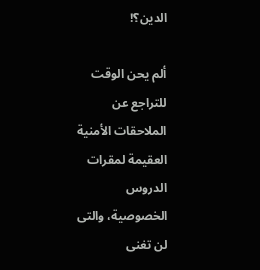الدين؟!

ألم يحن الوقت للتراجع عن الملاحقات الأمنية العقيمة لمقرات الدروس الخصوصية، والتى لن تغنى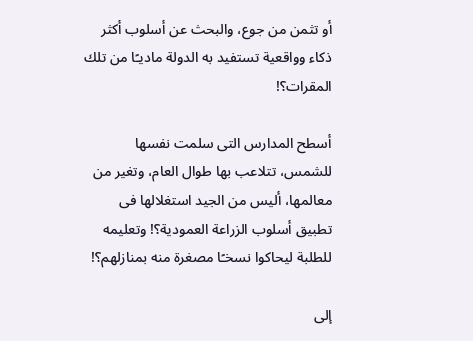أو تثمن من جوع، والبحث عن أسلوب أكثر ذكاء وواقعية تستفيد به الدولة ماديـًا من تلك المقرات؟!

أسطح المدارس التى سلمت نفسها للشمس، تتلاعب بها طوال العام، وتغير من معالمها، أليس من الجيد استغلالها فى تطبيق أسلوب الزراعة العمودية؟! وتعليمه للطلبة ليحاكوا نسخـًا مصغرة منه بمنازلهم؟!

إلى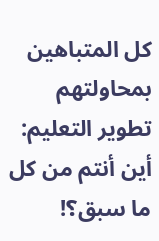كل المتباهين بمحاولتهم تطوير التعليم: أين أنتم من كل ما سبق؟!